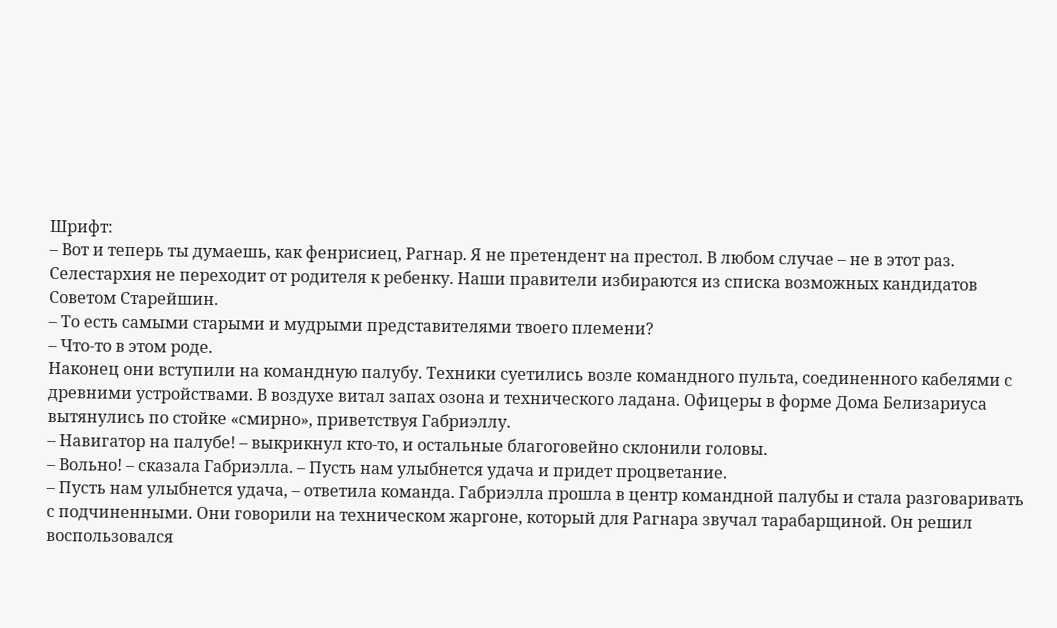Шрифт:
– Вот и теперь ты думаешь, как фенрисиец, Рагнар. Я не претендент на престол. В любом случае – не в этот раз. Селестархия не переходит от родителя к ребенку. Наши правители избираются из списка возможных кандидатов Советом Старейшин.
– То есть самыми старыми и мудрыми представителями твоего племени?
– Что-то в этом роде.
Наконец они вступили на командную палубу. Техники суетились возле командного пульта, соединенного кабелями с древними устройствами. В воздухе витал запах озона и технического ладана. Офицеры в форме Дома Белизариуса вытянулись по стойке «смирно», приветствуя Габриэллу.
– Навигатор на палубе! – выкрикнул кто-то, и остальные благоговейно склонили головы.
– Вольно! – сказала Габриэлла. – Пусть нам улыбнется удача и придет процветание.
– Пусть нам улыбнется удача, – ответила команда. Габриэлла прошла в центр командной палубы и стала разговаривать с подчиненными. Они говорили на техническом жаргоне, который для Рагнара звучал тарабарщиной. Он решил воспользовался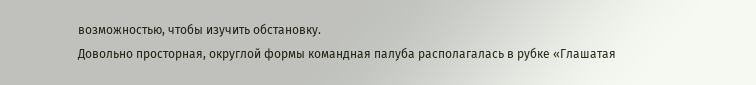возможностью, чтобы изучить обстановку.
Довольно просторная, округлой формы командная палуба располагалась в рубке «Глашатая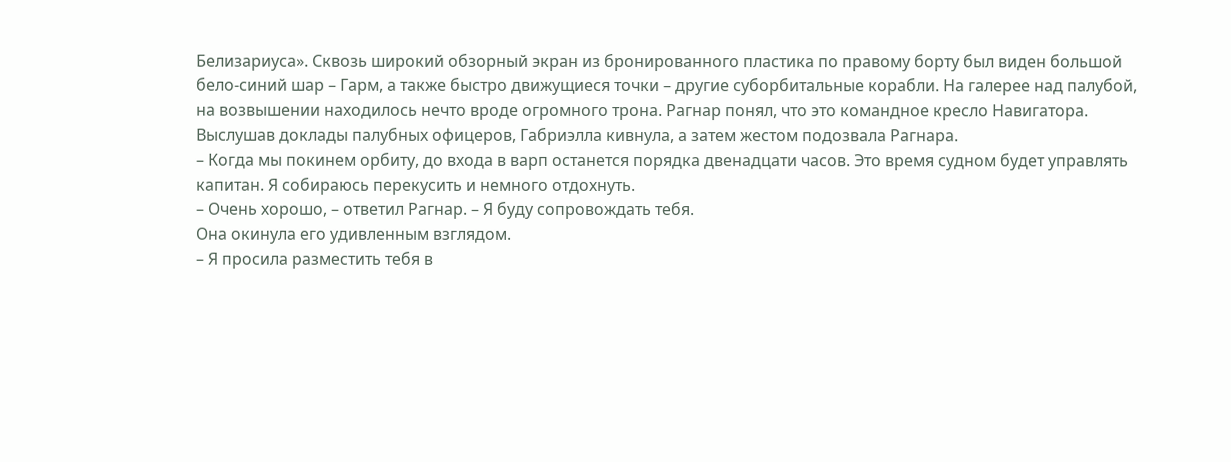Белизариуса». Сквозь широкий обзорный экран из бронированного пластика по правому борту был виден большой бело-синий шар – Гарм, а также быстро движущиеся точки – другие суборбитальные корабли. На галерее над палубой, на возвышении находилось нечто вроде огромного трона. Рагнар понял, что это командное кресло Навигатора.
Выслушав доклады палубных офицеров, Габриэлла кивнула, а затем жестом подозвала Рагнара.
– Когда мы покинем орбиту, до входа в варп останется порядка двенадцати часов. Это время судном будет управлять капитан. Я собираюсь перекусить и немного отдохнуть.
– Очень хорошо, – ответил Рагнар. – Я буду сопровождать тебя.
Она окинула его удивленным взглядом.
– Я просила разместить тебя в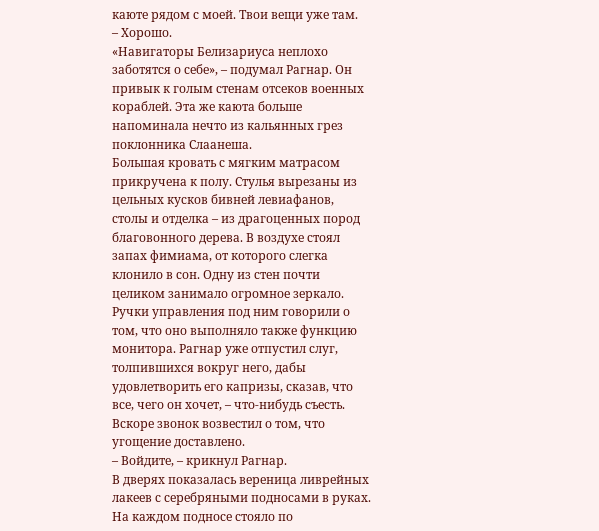каюте рядом с моей. Твои вещи уже там.
– Хорошо.
«Навигаторы Белизариуса неплохо заботятся о себе», – подумал Рагнар. Он привык к голым стенам отсеков военных кораблей. Эта же каюта больше напоминала нечто из кальянных грез поклонника Слаанеша.
Большая кровать с мягким матрасом прикручена к полу. Стулья вырезаны из цельных кусков бивней левиафанов, столы и отделка – из драгоценных пород благовонного дерева. В воздухе стоял запах фимиама, от которого слегка клонило в сон. Одну из стен почти целиком занимало огромное зеркало. Ручки управления под ним говорили о том, что оно выполняло также функцию монитора. Рагнар уже отпустил слуг, толпившихся вокруг него, дабы удовлетворить его капризы, сказав, что все, чего он хочет, – что-нибудь съесть.
Вскоре звонок возвестил о том, что угощение доставлено.
– Войдите, – крикнул Рагнар.
В дверях показалась вереница ливрейных лакеев с серебряными подносами в руках. На каждом подносе стояло по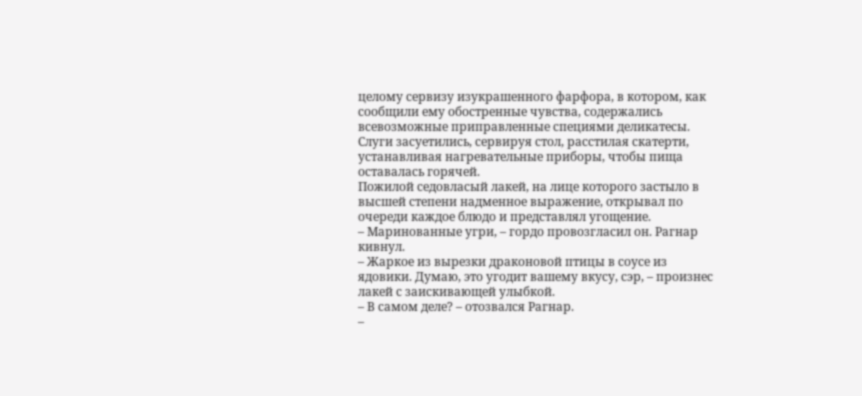целому сервизу изукрашенного фарфора, в котором, как сообщили ему обостренные чувства, содержались всевозможные приправленные специями деликатесы. Слуги засуетились, сервируя стол, расстилая скатерти, устанавливая нагревательные приборы, чтобы пища оставалась горячей.
Пожилой седовласый лакей, на лице которого застыло в высшей степени надменное выражение, открывал по очереди каждое блюдо и представлял угощение.
– Маринованные угри, – гордо провозгласил он. Рагнар кивнул.
– Жаркое из вырезки драконовой птицы в соусе из ядовики. Думаю, это угодит вашему вкусу, сэр, – произнес лакей с заискивающей улыбкой.
– В самом деле? – отозвался Рагнар.
–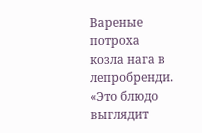Вареные потроха козла нага в лепробренди. «Это блюдо выглядит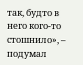так, будто в него кого-то стошнило», – подумал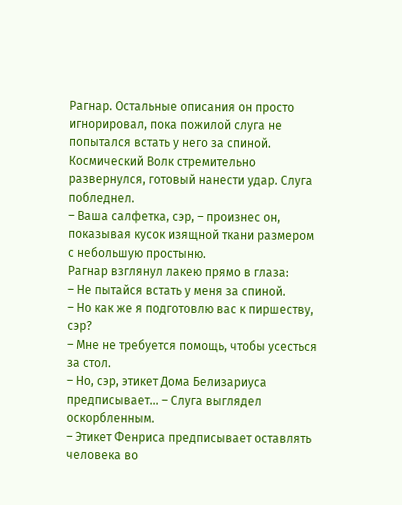Рагнар. Остальные описания он просто игнорировал, пока пожилой слуга не попытался встать у него за спиной. Космический Волк стремительно развернулся, готовый нанести удар. Слуга побледнел.
– Ваша салфетка, сэр, – произнес он, показывая кусок изящной ткани размером с небольшую простыню.
Рагнар взглянул лакею прямо в глаза:
– Не пытайся встать у меня за спиной.
– Но как же я подготовлю вас к пиршеству, сэр?
– Мне не требуется помощь, чтобы усесться за стол.
– Но, сэр, этикет Дома Белизариуса предписывает… – Слуга выглядел оскорбленным.
– Этикет Фенриса предписывает оставлять человека во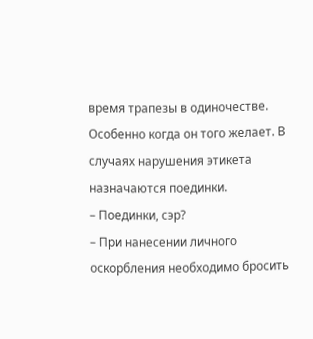время трапезы в одиночестве. Особенно когда он того желает. В случаях нарушения этикета назначаются поединки.
– Поединки, сэр?
– При нанесении личного оскорбления необходимо бросить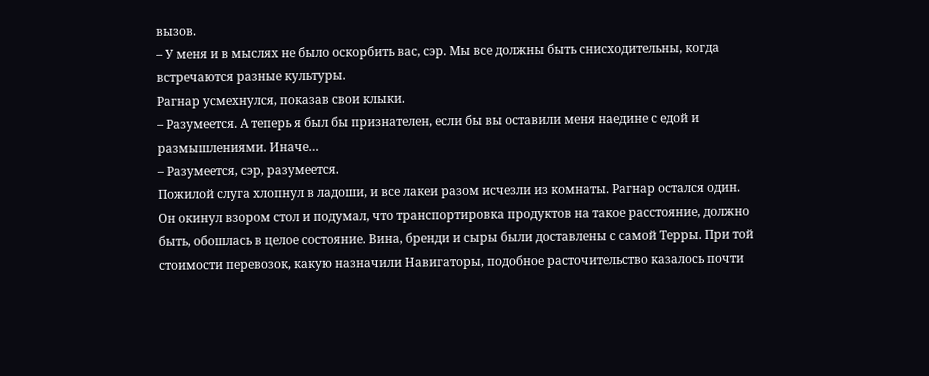вызов.
– У меня и в мыслях не было оскорбить вас, сэр. Мы все должны быть снисходительны, когда встречаются разные культуры.
Рагнар усмехнулся, показав свои клыки.
– Разумеется. А теперь я был бы признателен, если бы вы оставили меня наедине с едой и размышлениями. Иначе…
– Разумеется, сэр, разумеется.
Пожилой слуга хлопнул в ладоши, и все лакеи разом исчезли из комнаты. Рагнар остался один. Он окинул взором стол и подумал, что транспортировка продуктов на такое расстояние, должно быть, обошлась в целое состояние. Вина, бренди и сыры были доставлены с самой Терры. При той стоимости перевозок, какую назначили Навигаторы, подобное расточительство казалось почти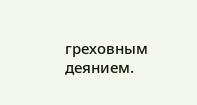греховным деянием.